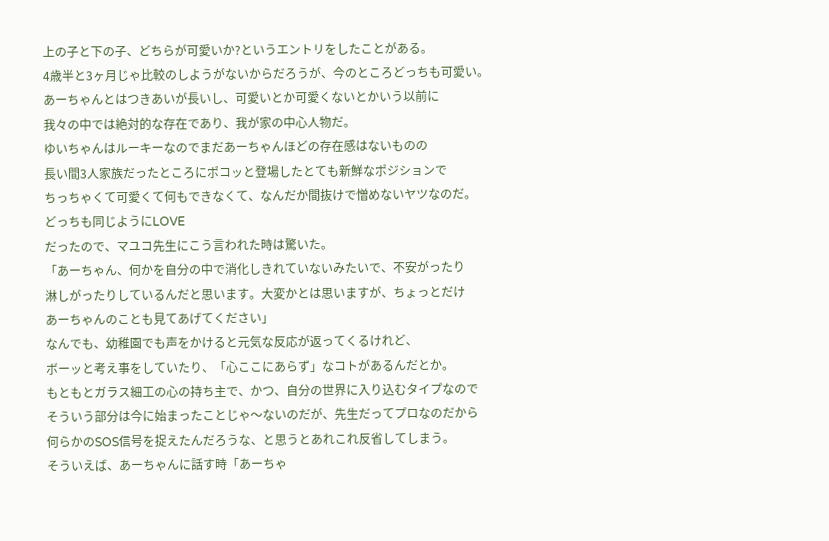上の子と下の子、どちらが可愛いか?というエントリをしたことがある。
4歳半と3ヶ月じゃ比較のしようがないからだろうが、今のところどっちも可愛い。
あーちゃんとはつきあいが長いし、可愛いとか可愛くないとかいう以前に
我々の中では絶対的な存在であり、我が家の中心人物だ。
ゆいちゃんはルーキーなのでまだあーちゃんほどの存在感はないものの
長い間3人家族だったところにポコッと登場したとても新鮮なポジションで
ちっちゃくて可愛くて何もできなくて、なんだか間抜けで憎めないヤツなのだ。
どっちも同じようにLOVE
だったので、マユコ先生にこう言われた時は驚いた。
「あーちゃん、何かを自分の中で消化しきれていないみたいで、不安がったり
淋しがったりしているんだと思います。大変かとは思いますが、ちょっとだけ
あーちゃんのことも見てあげてください」
なんでも、幼稚園でも声をかけると元気な反応が返ってくるけれど、
ボーッと考え事をしていたり、「心ここにあらず」なコトがあるんだとか。
もともとガラス細工の心の持ち主で、かつ、自分の世界に入り込むタイプなので
そういう部分は今に始まったことじゃ〜ないのだが、先生だってプロなのだから
何らかのSOS信号を捉えたんだろうな、と思うとあれこれ反省してしまう。
そういえば、あーちゃんに話す時「あーちゃ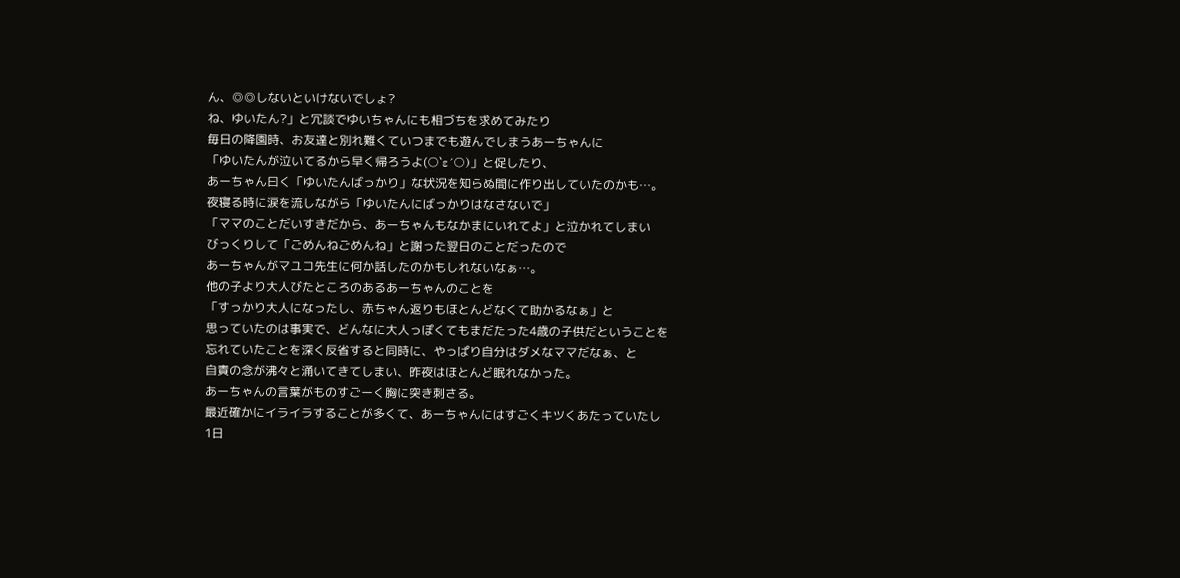ん、◎◎しないといけないでしょ?
ね、ゆいたん?」と冗談でゆいちゃんにも相づちを求めてみたり
毎日の降園時、お友達と別れ難くていつまでも遊んでしまうあーちゃんに
「ゆいたんが泣いてるから早く帰ろうよ(○`ε´○)」と促したり、
あーちゃん曰く「ゆいたんばっかり」な状況を知らぬ間に作り出していたのかも…。
夜寝る時に涙を流しながら「ゆいたんにばっかりはなさないで」
「ママのことだいすきだから、あーちゃんもなかまにいれてよ」と泣かれてしまい
びっくりして「ごめんねごめんね」と謝った翌日のことだったので
あーちゃんがマユコ先生に何か話したのかもしれないなぁ…。
他の子より大人びたところのあるあーちゃんのことを
「すっかり大人になったし、赤ちゃん返りもほとんどなくて助かるなぁ」と
思っていたのは事実で、どんなに大人っぽくてもまだたった4歳の子供だということを
忘れていたことを深く反省すると同時に、やっぱり自分はダメなママだなぁ、と
自責の念が沸々と涌いてきてしまい、昨夜はほとんど眠れなかった。
あーちゃんの言葉がものすごーく胸に突き刺さる。
最近確かにイライラすることが多くて、あーちゃんにはすごくキツくあたっていたし
1日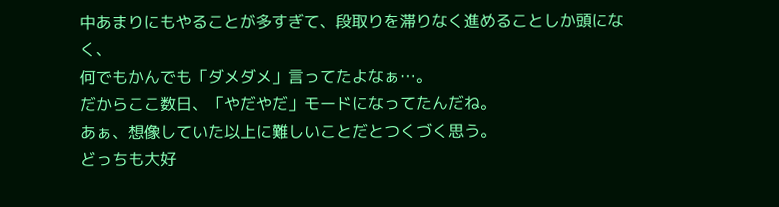中あまりにもやることが多すぎて、段取りを滞りなく進めることしか頭になく、
何でもかんでも「ダメダメ」言ってたよなぁ…。
だからここ数日、「やだやだ」モードになってたんだね。
あぁ、想像していた以上に難しいことだとつくづく思う。
どっちも大好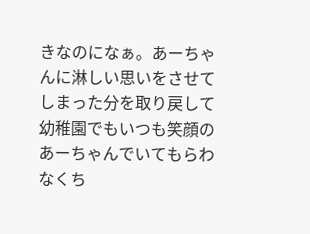きなのになぁ。あーちゃんに淋しい思いをさせてしまった分を取り戻して
幼稚園でもいつも笑顔のあーちゃんでいてもらわなくち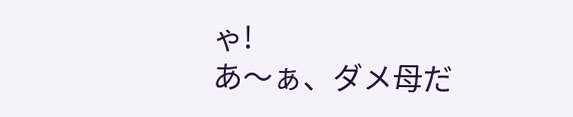ゃ!
あ〜ぁ、ダメ母だ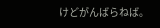けどがんばらねば。